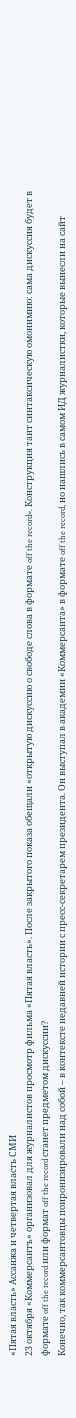«Пятая власть» Ассанжа и четвертая власть СМИ
23 октября «Коммерсантъ» организовал для журналистов просмотр фильма «Пятая власть». После закрытого показа обещали «открытую дискуссию о свободе слова в формате off the record». Конструкция таит синтаксическую омонимию: сама дискуссия будет в формате off the record или формат off the record станет предметом дискуссии?
Конечно, так коммерсантовцы поиронизировали над собой – в контексте недавней истории с пресс-секретарем президента. Он выступал в академии «Коммерсанта» в формате off the record, но нашлись в самом ИД журналистки, которые вынесли на сайт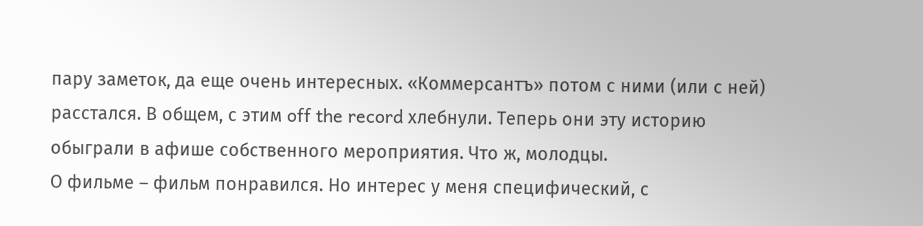пару заметок, да еще очень интересных. «Коммерсантъ» потом с ними (или с ней) расстался. В общем, с этим off the record хлебнули. Теперь они эту историю обыграли в афише собственного мероприятия. Что ж, молодцы.
О фильме – фильм понравился. Но интерес у меня специфический, с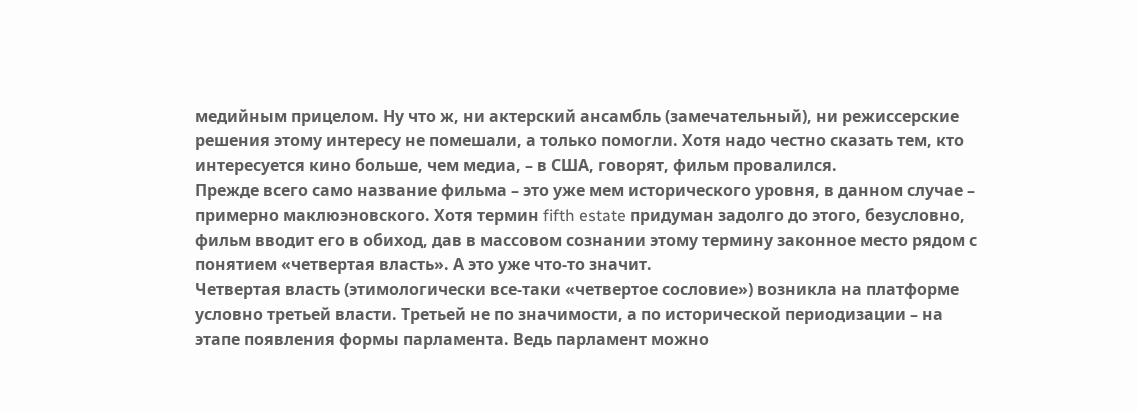медийным прицелом. Ну что ж, ни актерский ансамбль (замечательный), ни режиссерские решения этому интересу не помешали, а только помогли. Хотя надо честно сказать тем, кто интересуется кино больше, чем медиа, – в США, говорят, фильм провалился.
Прежде всего само название фильма – это уже мем исторического уровня, в данном случае – примерно маклюэновского. Хотя термин fifth estate придуман задолго до этого, безусловно, фильм вводит его в обиход, дав в массовом сознании этому термину законное место рядом с понятием «четвертая власть». А это уже что-то значит.
Четвертая власть (этимологически все-таки «четвертое сословие») возникла на платформе условно третьей власти. Третьей не по значимости, а по исторической периодизации – на этапе появления формы парламента. Ведь парламент можно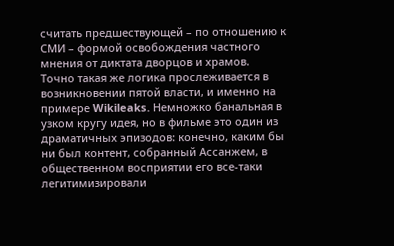считать предшествующей – по отношению к СМИ – формой освобождения частного мнения от диктата дворцов и храмов.
Точно такая же логика прослеживается в возникновении пятой власти, и именно на примере Wikileaks. Немножко банальная в узком кругу идея, но в фильме это один из драматичных эпизодов: конечно, каким бы ни был контент, собранный Ассанжем, в общественном восприятии его все-таки легитимизировали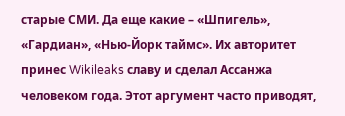старые СМИ. Да еще какие – «Шпигель», «Гардиан», «Нью-Йорк таймс». Их авторитет принес Wikileaks славу и сделал Ассанжа человеком года. Этот аргумент часто приводят,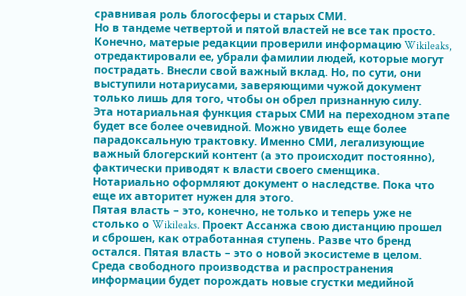сравнивая роль блогосферы и старых СМИ.
Но в тандеме четвертой и пятой властей не все так просто. Конечно, матерые редакции проверили информацию Wikileaks, отредактировали ее, убрали фамилии людей, которые могут пострадать. Внесли свой важный вклад. Но, по сути, они выступили нотариусами, заверяющими чужой документ только лишь для того, чтобы он обрел признанную силу.
Эта нотариальная функция старых СМИ на переходном этапе будет все более очевидной. Можно увидеть еще более парадоксальную трактовку. Именно СМИ, легализующие важный блогерский контент (а это происходит постоянно), фактически приводят к власти своего сменщика. Нотариально оформляют документ о наследстве. Пока что еще их авторитет нужен для этого.
Пятая власть – это, конечно, не только и теперь уже не столько о Wikileaks. Проект Ассанжа свою дистанцию прошел и сброшен, как отработанная ступень. Разве что бренд остался. Пятая власть – это о новой экосистеме в целом. Среда свободного производства и распространения информации будет порождать новые сгустки медийной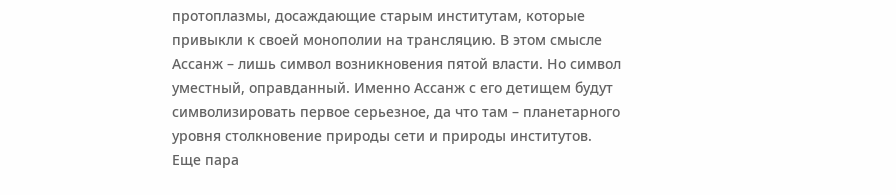протоплазмы, досаждающие старым институтам, которые привыкли к своей монополии на трансляцию. В этом смысле Ассанж – лишь символ возникновения пятой власти. Но символ уместный, оправданный. Именно Ассанж с его детищем будут символизировать первое серьезное, да что там – планетарного уровня столкновение природы сети и природы институтов.
Еще пара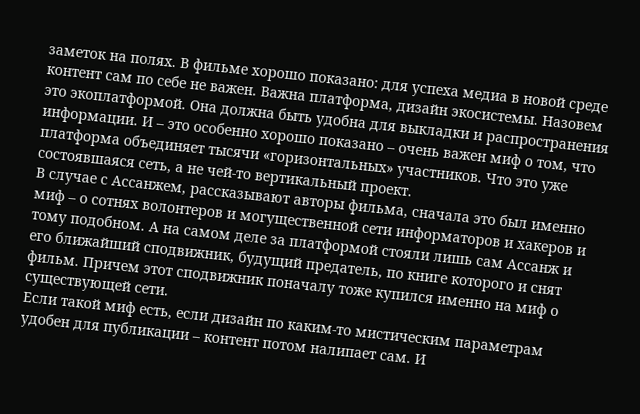заметок на полях. В фильме хорошо показано: для успеха медиа в новой среде контент сам по себе не важен. Важна платформа, дизайн экосистемы. Назовем это экоплатформой. Она должна быть удобна для выкладки и распространения информации. И – это особенно хорошо показано – очень важен миф о том, что платформа объединяет тысячи «горизонтальных» участников. Что это уже состоявшаяся сеть, а не чей-то вертикальный проект.
В случае с Ассанжем, рассказывают авторы фильма, сначала это был именно миф – о сотнях волонтеров и могущественной сети информаторов и хакеров и тому подобном. А на самом деле за платформой стояли лишь сам Ассанж и его ближайший сподвижник, будущий предатель, по книге которого и снят фильм. Причем этот сподвижник поначалу тоже купился именно на миф о существующей сети.
Если такой миф есть, если дизайн по каким-то мистическим параметрам удобен для публикации – контент потом налипает сам. И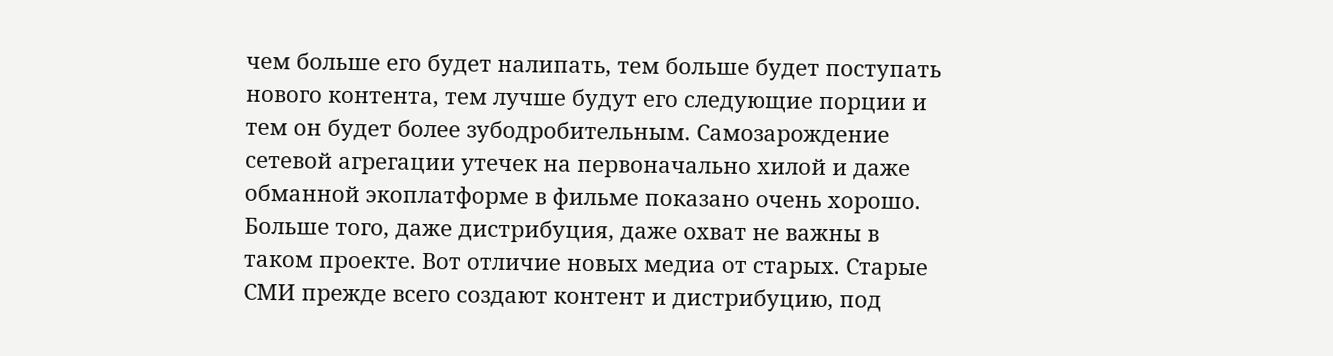чем больше его будет налипать, тем больше будет поступать нового контента, тем лучше будут его следующие порции и тем он будет более зубодробительным. Самозарождение сетевой агрегации утечек на первоначально хилой и даже обманной экоплатформе в фильме показано очень хорошо.
Больше того, даже дистрибуция, даже охват не важны в таком проекте. Вот отличие новых медиа от старых. Старые СМИ прежде всего создают контент и дистрибуцию, под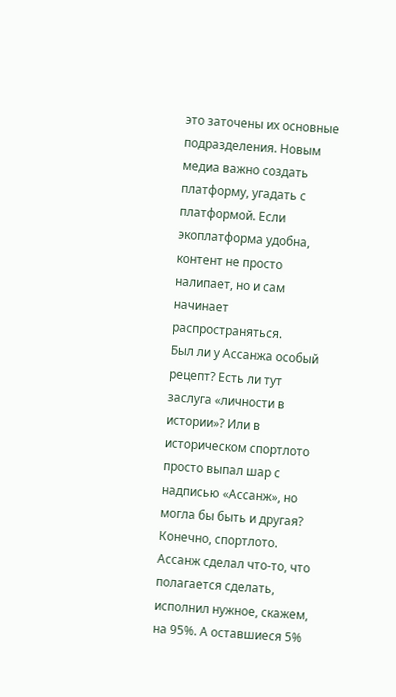это заточены их основные подразделения. Новым медиа важно создать платформу, угадать с платформой. Если экоплатформа удобна, контент не просто налипает, но и сам начинает распространяться.
Был ли у Ассанжа особый рецепт? Есть ли тут заслуга «личности в истории»? Или в историческом спортлото просто выпал шар с надписью «Ассанж», но могла бы быть и другая?
Конечно, спортлото. Ассанж сделал что-то, что полагается сделать, исполнил нужное, скажем, на 95%. А оставшиеся 5%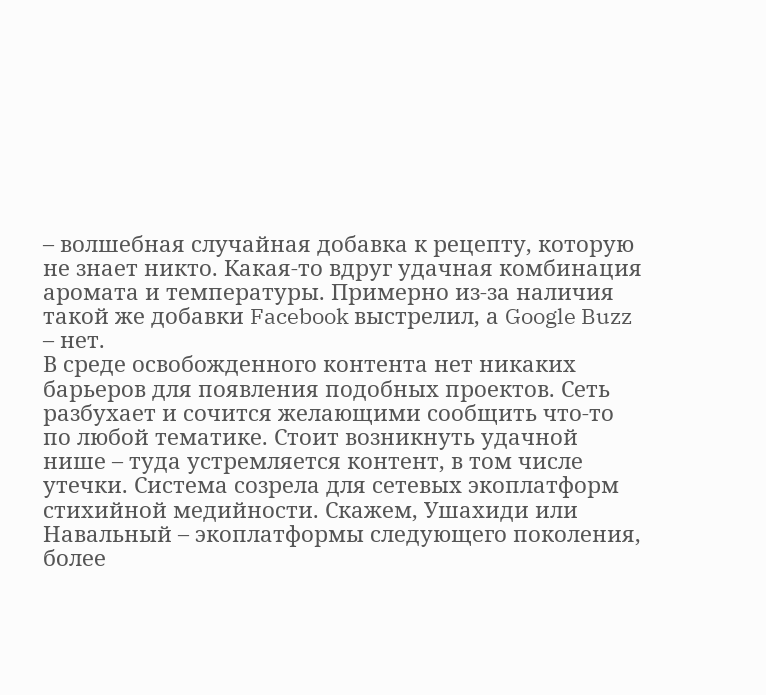– волшебная случайная добавка к рецепту, которую не знает никто. Какая-то вдруг удачная комбинация аромата и температуры. Примерно из-за наличия такой же добавки Facebook выстрелил, а Google Buzz – нет.
В среде освобожденного контента нет никаких барьеров для появления подобных проектов. Сеть разбухает и сочится желающими сообщить что-то по любой тематике. Стоит возникнуть удачной нише – туда устремляется контент, в том числе утечки. Система созрела для сетевых экоплатформ стихийной медийности. Скажем, Ушахиди или Навальный – экоплатформы следующего поколения, более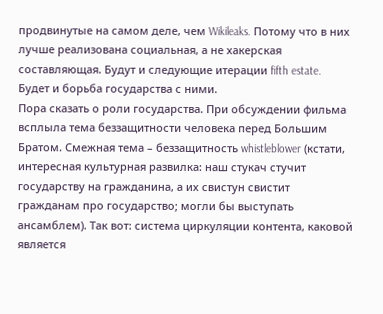продвинутые на самом деле, чем Wikileaks. Потому что в них лучше реализована социальная, а не хакерская составляющая. Будут и следующие итерации fifth estate. Будет и борьба государства с ними.
Пора сказать о роли государства. При обсуждении фильма всплыла тема беззащитности человека перед Большим Братом. Смежная тема – беззащитность whistleblower (кстати, интересная культурная развилка: наш стукач стучит государству на гражданина, а их свистун свистит гражданам про государство; могли бы выступать ансамблем). Так вот: система циркуляции контента, каковой является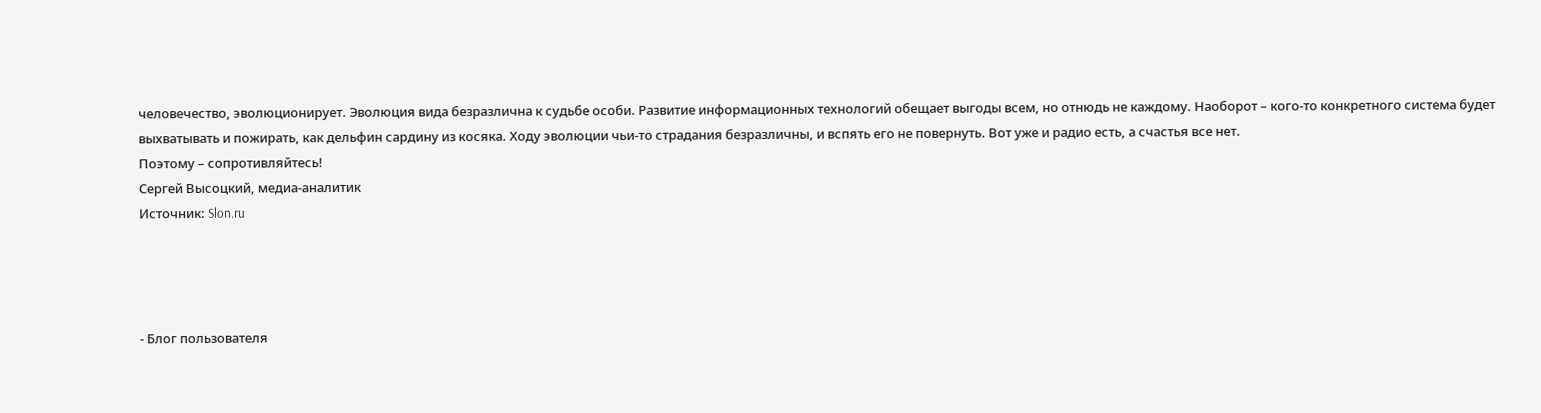человечество, эволюционирует. Эволюция вида безразлична к судьбе особи. Развитие информационных технологий обещает выгоды всем, но отнюдь не каждому. Наоборот – кого-то конкретного система будет выхватывать и пожирать, как дельфин сардину из косяка. Ходу эволюции чьи-то страдания безразличны, и вспять его не повернуть. Вот уже и радио есть, а счастья все нет.
Поэтому – сопротивляйтесь!
Сергей Высоцкий, медиа-аналитик
Источник: Slon.ru




- Блог пользователя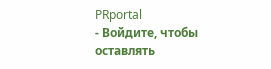PRportal
- Войдите, чтобы оставлять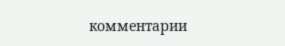комментарии